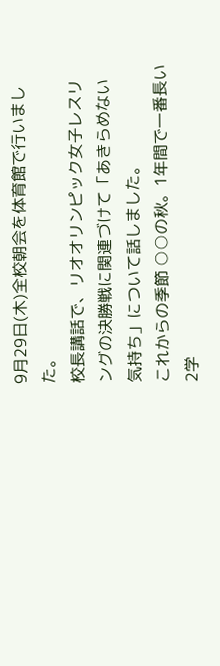9月29日(木)全校朝会を体育館で行いました。
校長講話で、リオオリンピック女子レスリングの決勝戦に関連づけて「あきらめない気持ち」について話しました。
これからの季節 ○○の秋。1年間で一番長い2学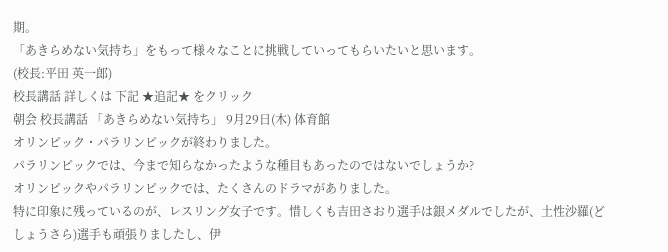期。
「あきらめない気持ち」をもって様々なことに挑戦していってもらいたいと思います。
(校長:平田 英一郎)
校長講話 詳しくは 下記 ★追記★ をクリック
朝会 校長講話 「あきらめない気持ち」 9月29日(木) 体育館
オリンピック・パラリンピックが終わりました。
パラリンピックでは、今まで知らなかったような種目もあったのではないでしょうか?
オリンピックやパラリンピックでは、たくさんのドラマがありました。
特に印象に残っているのが、レスリング女子です。惜しくも吉田さおり選手は銀メダルでしたが、土性沙羅(どしょうさら)選手も頑張りましたし、伊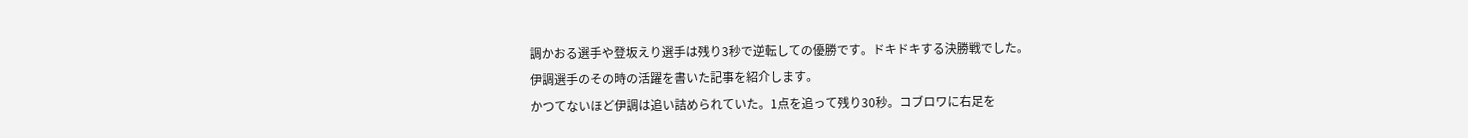調かおる選手や登坂えり選手は残り3秒で逆転しての優勝です。ドキドキする決勝戦でした。
伊調選手のその時の活躍を書いた記事を紹介します。
かつてないほど伊調は追い詰められていた。1点を追って残り30秒。コブロワに右足を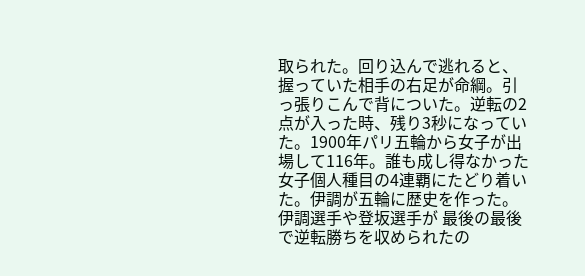取られた。回り込んで逃れると、握っていた相手の右足が命綱。引っ張りこんで背についた。逆転の2点が入った時、残り3秒になっていた。1900年パリ五輪から女子が出場して116年。誰も成し得なかった女子個人種目の4連覇にたどり着いた。伊調が五輪に歴史を作った。
伊調選手や登坂選手が 最後の最後で逆転勝ちを収められたの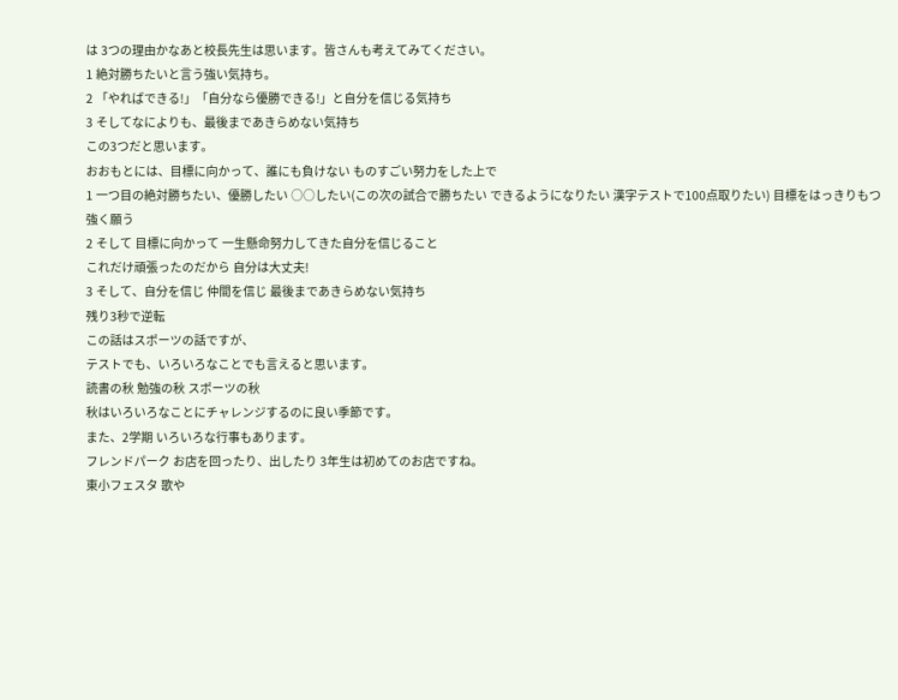は 3つの理由かなあと校長先生は思います。皆さんも考えてみてください。
1 絶対勝ちたいと言う強い気持ち。
2 「やればできる!」「自分なら優勝できる!」と自分を信じる気持ち
3 そしてなによりも、最後まであきらめない気持ち
この3つだと思います。
おおもとには、目標に向かって、誰にも負けない ものすごい努力をした上で
1 一つ目の絶対勝ちたい、優勝したい ○○したい(この次の試合で勝ちたい できるようになりたい 漢字テストで100点取りたい) 目標をはっきりもつ 強く願う
2 そして 目標に向かって 一生懸命努力してきた自分を信じること
これだけ頑張ったのだから 自分は大丈夫!
3 そして、自分を信じ 仲間を信じ 最後まであきらめない気持ち
残り3秒で逆転
この話はスポーツの話ですが、
テストでも、いろいろなことでも言えると思います。
読書の秋 勉強の秋 スポーツの秋
秋はいろいろなことにチャレンジするのに良い季節です。
また、2学期 いろいろな行事もあります。
フレンドパーク お店を回ったり、出したり 3年生は初めてのお店ですね。
東小フェスタ 歌や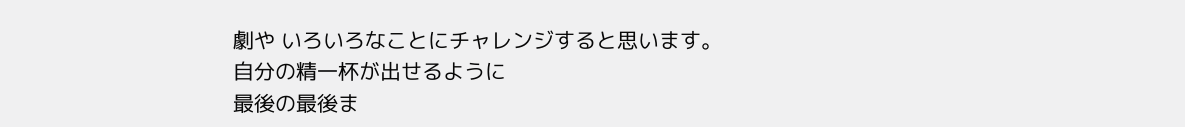劇や いろいろなことにチャレンジすると思います。
自分の精一杯が出せるように
最後の最後ま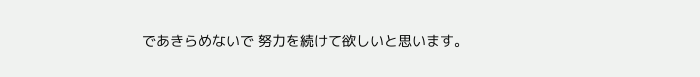であきらめないで 努力を続けて欲しいと思います。